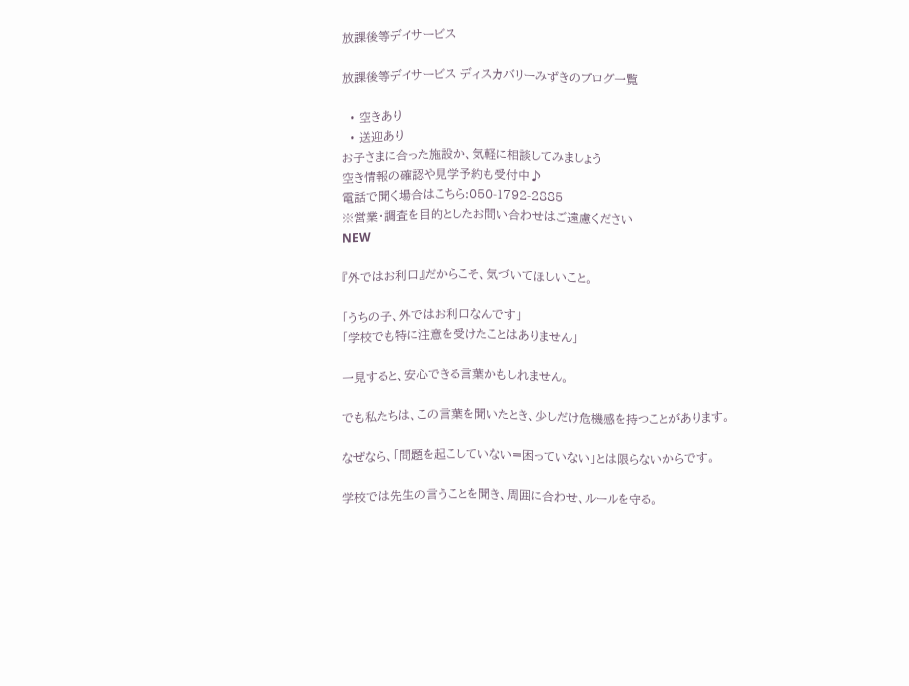放課後等デイサービス

放課後等デイサービス ディスカバリーみずきのブログ一覧

  • 空きあり
  • 送迎あり
お子さまに合った施設か、気軽に相談してみましょう
空き情報の確認や見学予約も受付中♪
電話で聞く場合はこちら:050-1792-2885
※営業・調査を目的としたお問い合わせはご遠慮ください
NEW

『外ではお利口』だからこそ、気づいてほしいこと。

「うちの子、外ではお利口なんです」
「学校でも特に注意を受けたことはありません」

一見すると、安心できる言葉かもしれません。

でも私たちは、この言葉を聞いたとき、少しだけ危機感を持つことがあります。

なぜなら、「問題を起こしていない=困っていない」とは限らないからです。

学校では先生の言うことを聞き、周囲に合わせ、ルールを守る。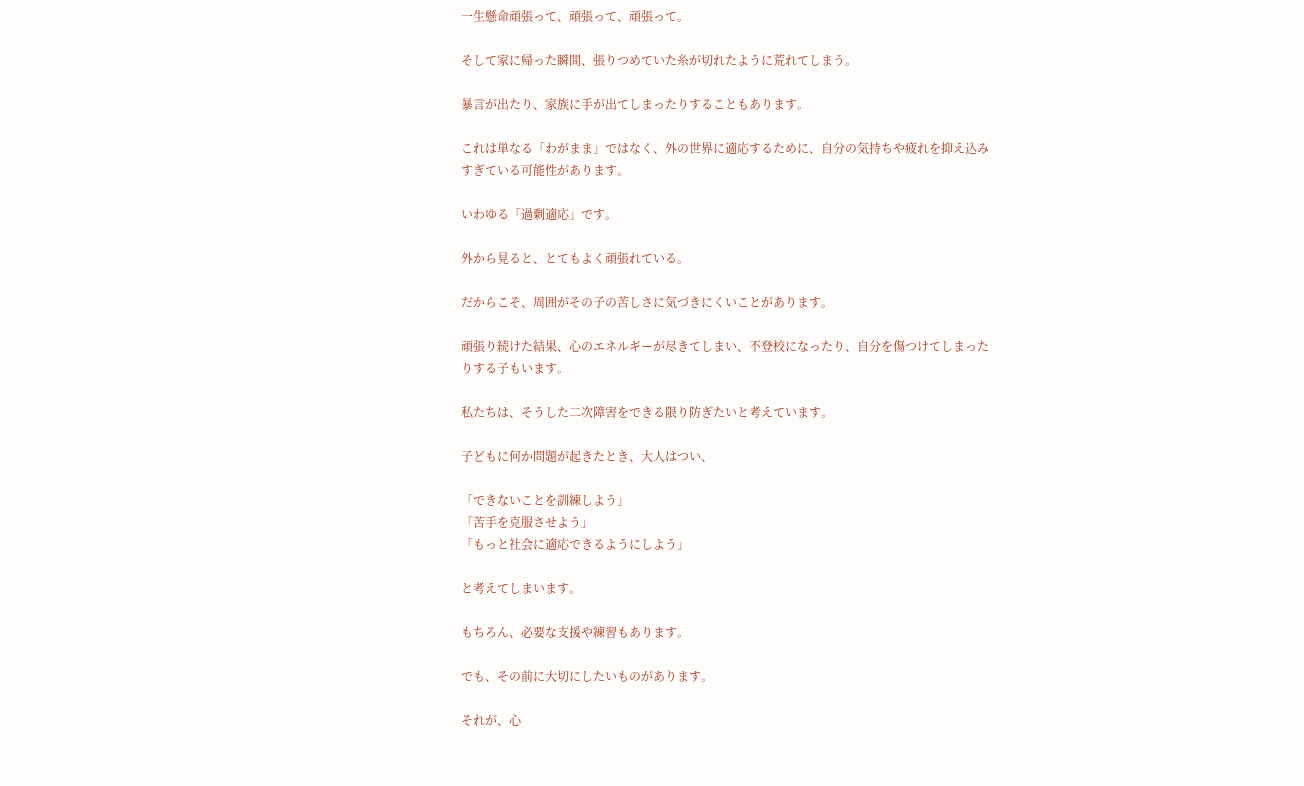一生懸命頑張って、頑張って、頑張って。

そして家に帰った瞬間、張りつめていた糸が切れたように荒れてしまう。

暴言が出たり、家族に手が出てしまったりすることもあります。

これは単なる「わがまま」ではなく、外の世界に適応するために、自分の気持ちや疲れを抑え込みすぎている可能性があります。

いわゆる「過剰適応」です。

外から見ると、とてもよく頑張れている。

だからこそ、周囲がその子の苦しさに気づきにくいことがあります。

頑張り続けた結果、心のエネルギーが尽きてしまい、不登校になったり、自分を傷つけてしまったりする子もいます。

私たちは、そうした二次障害をできる限り防ぎたいと考えています。

子どもに何か問題が起きたとき、大人はつい、

「できないことを訓練しよう」
「苦手を克服させよう」
「もっと社会に適応できるようにしよう」

と考えてしまいます。

もちろん、必要な支援や練習もあります。

でも、その前に大切にしたいものがあります。

それが、心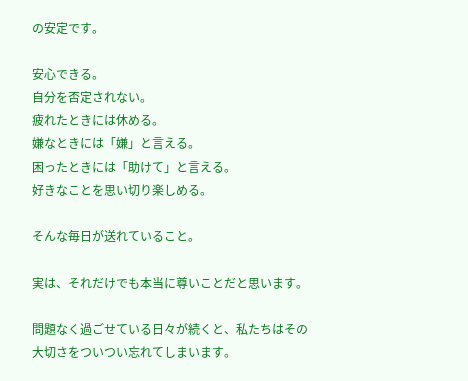の安定です。

安心できる。
自分を否定されない。
疲れたときには休める。
嫌なときには「嫌」と言える。
困ったときには「助けて」と言える。
好きなことを思い切り楽しめる。

そんな毎日が送れていること。

実は、それだけでも本当に尊いことだと思います。

問題なく過ごせている日々が続くと、私たちはその大切さをついつい忘れてしまいます。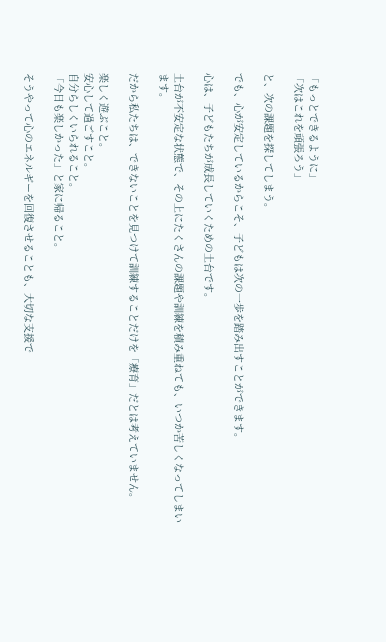「もっとできるように」
「次はこれを頑張ろう」

と、次の課題を探してしまう。

でも、心が安定しているからこそ、子どもは次の一歩を踏み出すことができます。

心は、子どもたちが成長していくための土台です。

土台が不安定な状態で、その上にたくさんの課題や訓練を積み重ねても、いつか苦しくなってしまいます。

だから私たちは、できないことを見つけて訓練することだけを「療育」だとは考えていません。

楽しく遊ぶこと。
安心して過ごすこと。
自分らしくいられること。
「今日も楽しかった」と家に帰ること。

そうやって心のエネルギーを回復させることも、大切な支援で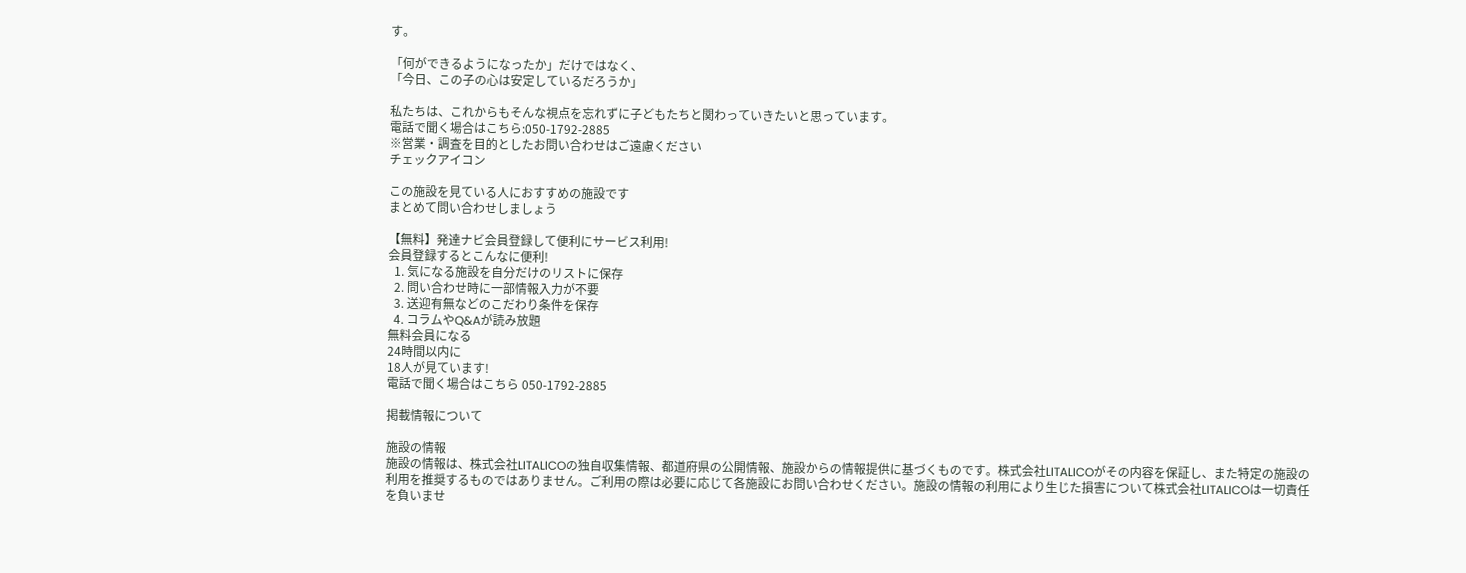す。

「何ができるようになったか」だけではなく、
「今日、この子の心は安定しているだろうか」

私たちは、これからもそんな視点を忘れずに子どもたちと関わっていきたいと思っています。
電話で聞く場合はこちら:050-1792-2885
※営業・調査を目的としたお問い合わせはご遠慮ください
チェックアイコン

この施設を見ている人におすすめの施設です
まとめて問い合わせしましょう

【無料】発達ナビ会員登録して便利にサービス利用!
会員登録するとこんなに便利!
  1. 気になる施設を自分だけのリストに保存
  2. 問い合わせ時に一部情報入力が不要
  3. 送迎有無などのこだわり条件を保存
  4. コラムやQ&Aが読み放題
無料会員になる
24時間以内に
18人が見ています!
電話で聞く場合はこちら 050-1792-2885

掲載情報について

施設の情報
施設の情報は、株式会社LITALICOの独自収集情報、都道府県の公開情報、施設からの情報提供に基づくものです。株式会社LITALICOがその内容を保証し、また特定の施設の利用を推奨するものではありません。ご利用の際は必要に応じて各施設にお問い合わせください。施設の情報の利用により生じた損害について株式会社LITALICOは一切責任を負いませ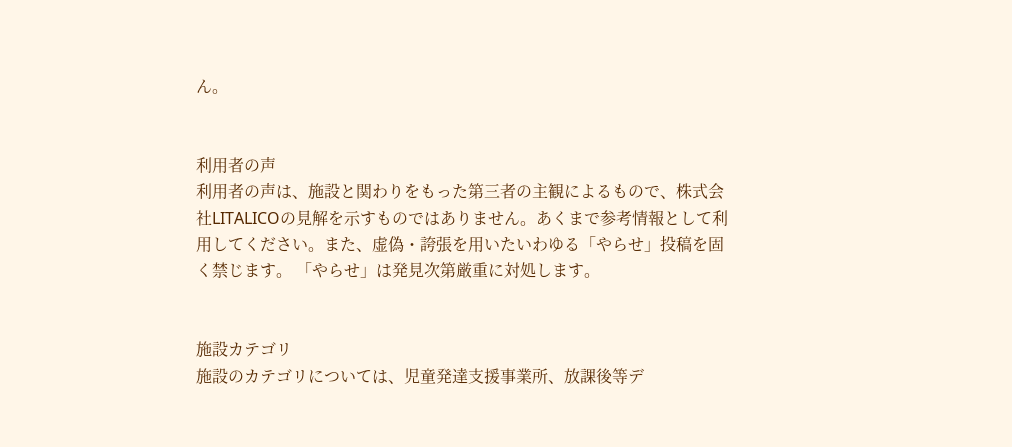ん。


利用者の声
利用者の声は、施設と関わりをもった第三者の主観によるもので、株式会社LITALICOの見解を示すものではありません。あくまで参考情報として利用してください。また、虚偽・誇張を用いたいわゆる「やらせ」投稿を固く禁じます。 「やらせ」は発見次第厳重に対処します。


施設カテゴリ
施設のカテゴリについては、児童発達支援事業所、放課後等デ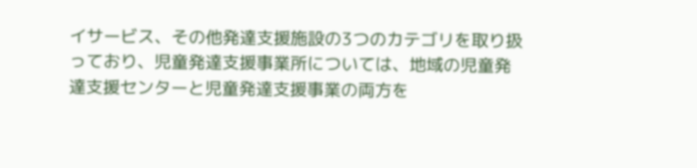イサービス、その他発達支援施設の3つのカテゴリを取り扱っており、児童発達支援事業所については、地域の児童発達支援センターと児童発達支援事業の両方を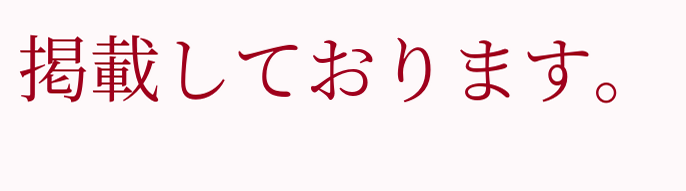掲載しております。